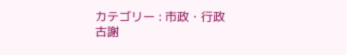カテゴリー : 市政・行政
古謝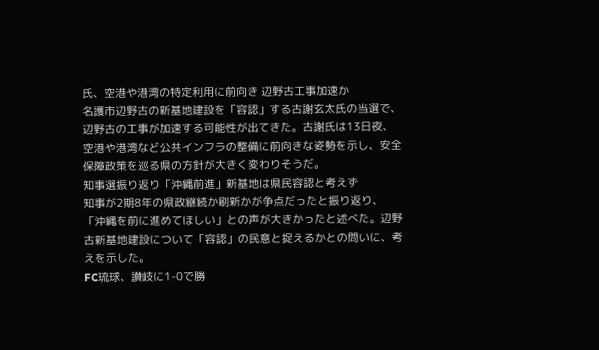氏、空港や港湾の特定利用に前向き 辺野古工事加速か
名護市辺野古の新基地建設を「容認」する古謝玄太氏の当選で、辺野古の工事が加速する可能性が出てきた。古謝氏は13日夜、空港や港湾など公共インフラの整備に前向きな姿勢を示し、安全保障政策を巡る県の方針が大きく変わりそうだ。
知事選振り返り「沖縄前進」新基地は県民容認と考えず
知事が2期8年の県政継続か刷新かが争点だったと振り返り、「沖縄を前に進めてほしい」との声が大きかったと述べた。辺野古新基地建設について「容認」の民意と捉えるかとの問いに、考えを示した。
FC琉球、讃岐に1-0で勝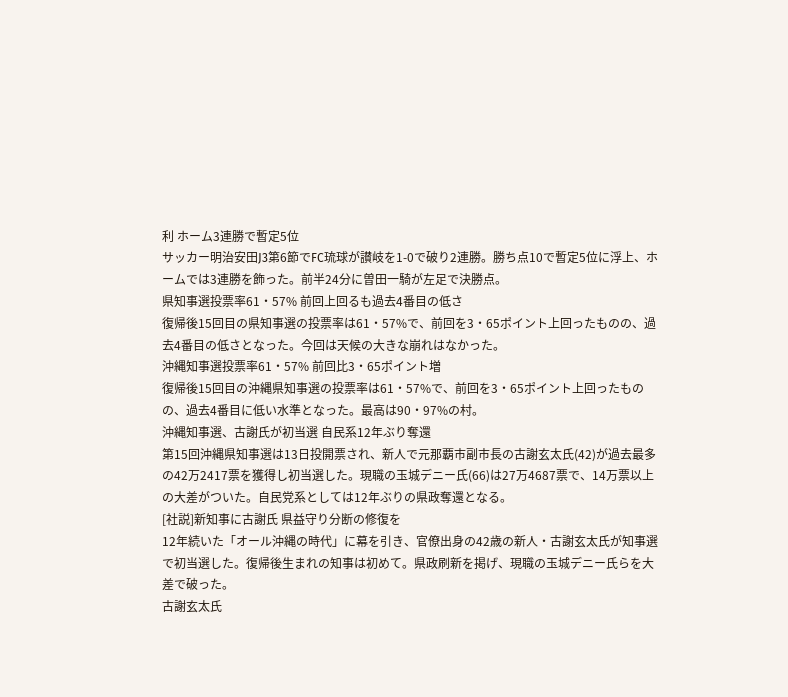利 ホーム3連勝で暫定5位
サッカー明治安田J3第6節でFC琉球が讃岐を1-0で破り2連勝。勝ち点10で暫定5位に浮上、ホームでは3連勝を飾った。前半24分に曽田一騎が左足で決勝点。
県知事選投票率61・57% 前回上回るも過去4番目の低さ
復帰後15回目の県知事選の投票率は61・57%で、前回を3・65ポイント上回ったものの、過去4番目の低さとなった。今回は天候の大きな崩れはなかった。
沖縄知事選投票率61・57% 前回比3・65ポイント増
復帰後15回目の沖縄県知事選の投票率は61・57%で、前回を3・65ポイント上回ったものの、過去4番目に低い水準となった。最高は90・97%の村。
沖縄知事選、古謝氏が初当選 自民系12年ぶり奪還
第15回沖縄県知事選は13日投開票され、新人で元那覇市副市長の古謝玄太氏(42)が過去最多の42万2417票を獲得し初当選した。現職の玉城デニー氏(66)は27万4687票で、14万票以上の大差がついた。自民党系としては12年ぶりの県政奪還となる。
[社説]新知事に古謝氏 県益守り分断の修復を
12年続いた「オール沖縄の時代」に幕を引き、官僚出身の42歳の新人・古謝玄太氏が知事選で初当選した。復帰後生まれの知事は初めて。県政刷新を掲げ、現職の玉城デニー氏らを大差で破った。
古謝玄太氏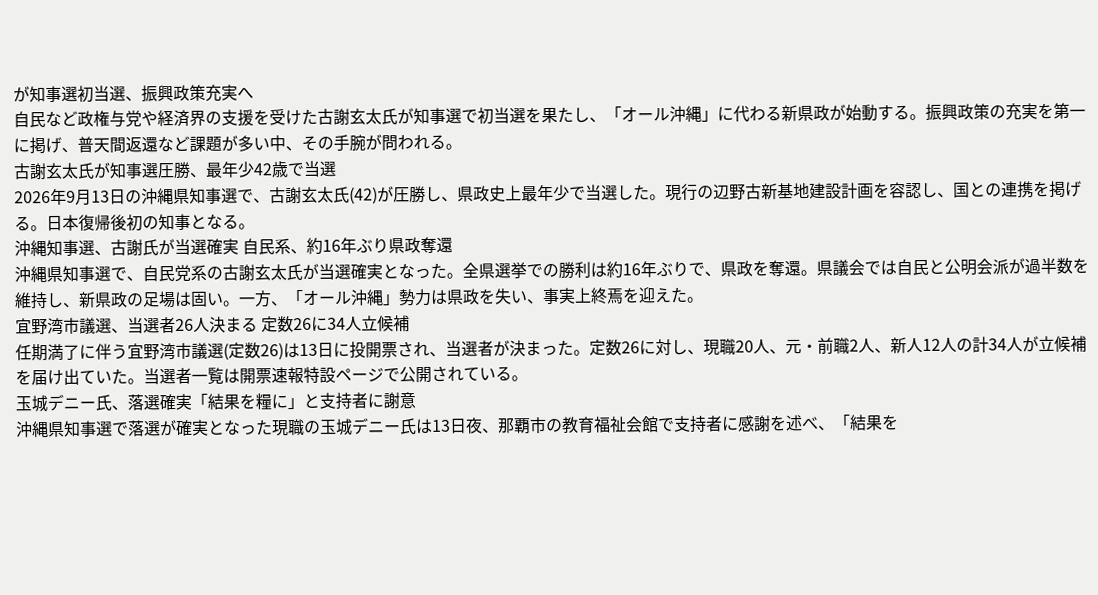が知事選初当選、振興政策充実へ
自民など政権与党や経済界の支援を受けた古謝玄太氏が知事選で初当選を果たし、「オール沖縄」に代わる新県政が始動する。振興政策の充実を第一に掲げ、普天間返還など課題が多い中、その手腕が問われる。
古謝玄太氏が知事選圧勝、最年少42歳で当選
2026年9月13日の沖縄県知事選で、古謝玄太氏(42)が圧勝し、県政史上最年少で当選した。現行の辺野古新基地建設計画を容認し、国との連携を掲げる。日本復帰後初の知事となる。
沖縄知事選、古謝氏が当選確実 自民系、約16年ぶり県政奪還
沖縄県知事選で、自民党系の古謝玄太氏が当選確実となった。全県選挙での勝利は約16年ぶりで、県政を奪還。県議会では自民と公明会派が過半数を維持し、新県政の足場は固い。一方、「オール沖縄」勢力は県政を失い、事実上終焉を迎えた。
宜野湾市議選、当選者26人決まる 定数26に34人立候補
任期満了に伴う宜野湾市議選(定数26)は13日に投開票され、当選者が決まった。定数26に対し、現職20人、元・前職2人、新人12人の計34人が立候補を届け出ていた。当選者一覧は開票速報特設ページで公開されている。
玉城デニー氏、落選確実「結果を糧に」と支持者に謝意
沖縄県知事選で落選が確実となった現職の玉城デニー氏は13日夜、那覇市の教育福祉会館で支持者に感謝を述べ、「結果を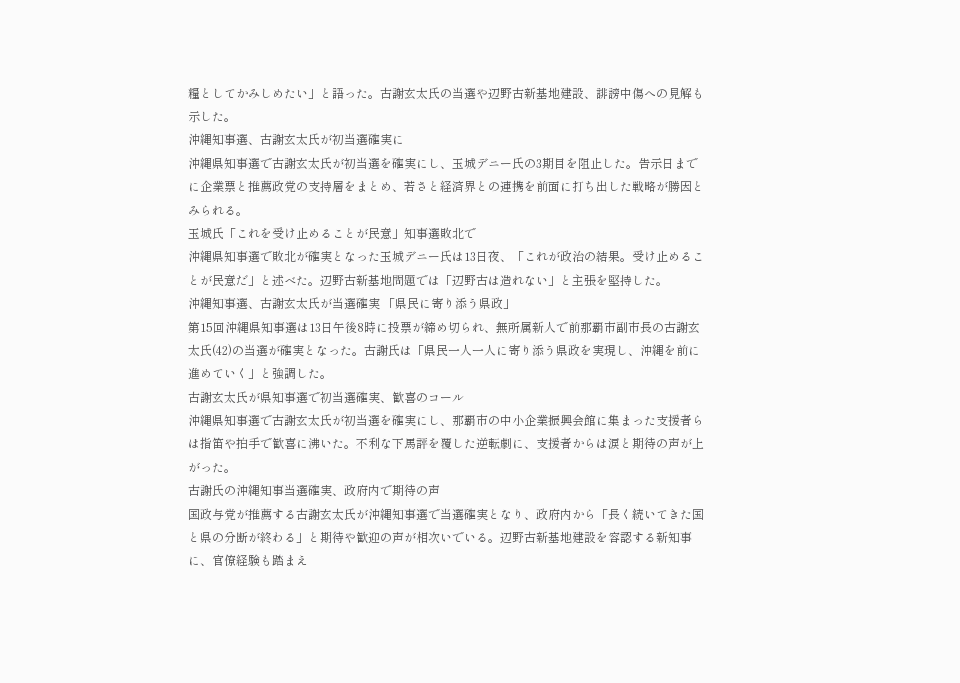糧としてかみしめたい」と語った。古謝玄太氏の当選や辺野古新基地建設、誹謗中傷への見解も示した。
沖縄知事選、古謝玄太氏が初当選確実に
沖縄県知事選で古謝玄太氏が初当選を確実にし、玉城デニー氏の3期目を阻止した。告示日までに企業票と推薦政党の支持層をまとめ、若さと経済界との連携を前面に打ち出した戦略が勝因とみられる。
玉城氏「これを受け止めることが民意」知事選敗北で
沖縄県知事選で敗北が確実となった玉城デニー氏は13日夜、「これが政治の結果。受け止めることが民意だ」と述べた。辺野古新基地問題では「辺野古は造れない」と主張を堅持した。
沖縄知事選、古謝玄太氏が当選確実 「県民に寄り添う県政」
第15回沖縄県知事選は13日午後8時に投票が締め切られ、無所属新人で前那覇市副市長の古謝玄太氏(42)の当選が確実となった。古謝氏は「県民一人一人に寄り添う県政を実現し、沖縄を前に進めていく」と強調した。
古謝玄太氏が県知事選で初当選確実、歓喜のコール
沖縄県知事選で古謝玄太氏が初当選を確実にし、那覇市の中小企業振興会館に集まった支援者らは指笛や拍手で歓喜に沸いた。不利な下馬評を覆した逆転劇に、支援者からは涙と期待の声が上がった。
古謝氏の沖縄知事当選確実、政府内で期待の声
国政与党が推薦する古謝玄太氏が沖縄知事選で当選確実となり、政府内から「長く続いてきた国と県の分断が終わる」と期待や歓迎の声が相次いでいる。辺野古新基地建設を容認する新知事に、官僚経験も踏まえ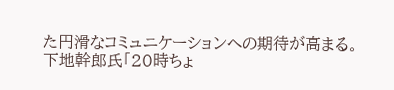た円滑なコミュニケーションへの期待が高まる。
下地幹郎氏「20時ちょ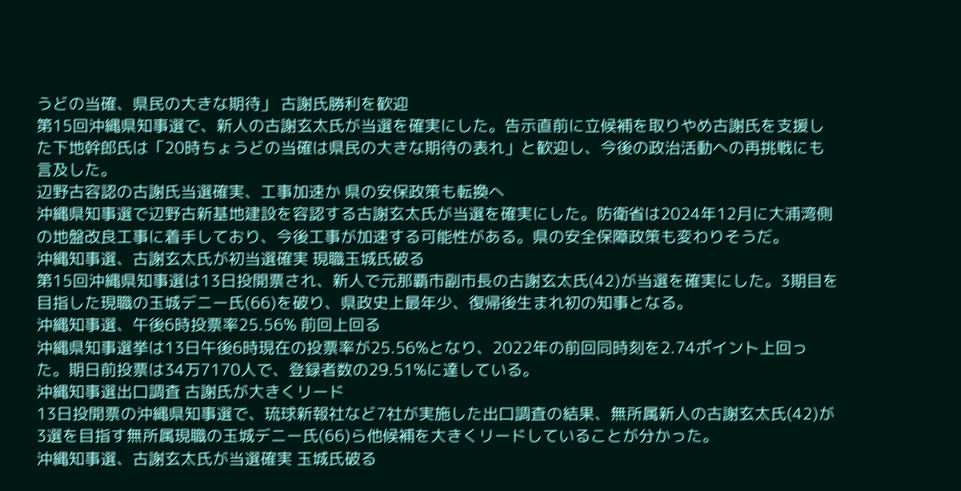うどの当確、県民の大きな期待」 古謝氏勝利を歓迎
第15回沖縄県知事選で、新人の古謝玄太氏が当選を確実にした。告示直前に立候補を取りやめ古謝氏を支援した下地幹郎氏は「20時ちょうどの当確は県民の大きな期待の表れ」と歓迎し、今後の政治活動への再挑戦にも言及した。
辺野古容認の古謝氏当選確実、工事加速か 県の安保政策も転換へ
沖縄県知事選で辺野古新基地建設を容認する古謝玄太氏が当選を確実にした。防衛省は2024年12月に大浦湾側の地盤改良工事に着手しており、今後工事が加速する可能性がある。県の安全保障政策も変わりそうだ。
沖縄知事選、古謝玄太氏が初当選確実 現職玉城氏破る
第15回沖縄県知事選は13日投開票され、新人で元那覇市副市長の古謝玄太氏(42)が当選を確実にした。3期目を目指した現職の玉城デニー氏(66)を破り、県政史上最年少、復帰後生まれ初の知事となる。
沖縄知事選、午後6時投票率25.56% 前回上回る
沖縄県知事選挙は13日午後6時現在の投票率が25.56%となり、2022年の前回同時刻を2.74ポイント上回った。期日前投票は34万7170人で、登録者数の29.51%に達している。
沖縄知事選出口調査 古謝氏が大きくリード
13日投開票の沖縄県知事選で、琉球新報社など7社が実施した出口調査の結果、無所属新人の古謝玄太氏(42)が3選を目指す無所属現職の玉城デニー氏(66)ら他候補を大きくリードしていることが分かった。
沖縄知事選、古謝玄太氏が当選確実 玉城氏破る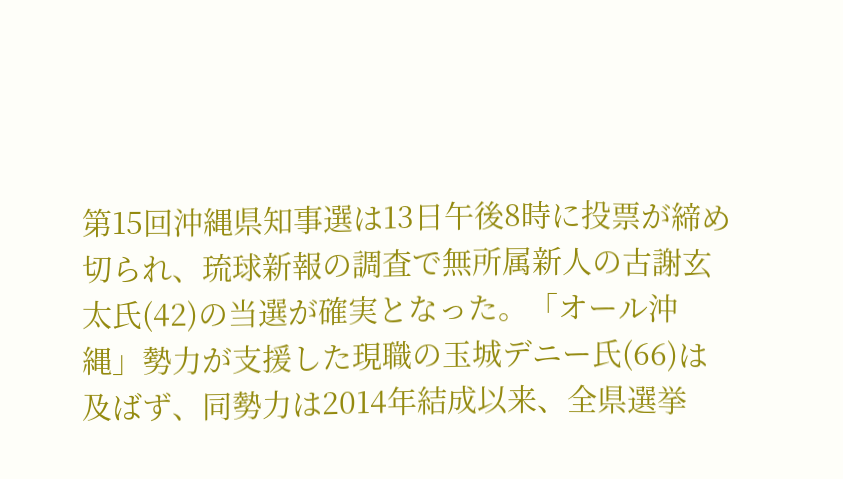第15回沖縄県知事選は13日午後8時に投票が締め切られ、琉球新報の調査で無所属新人の古謝玄太氏(42)の当選が確実となった。「オール沖縄」勢力が支援した現職の玉城デニー氏(66)は及ばず、同勢力は2014年結成以来、全県選挙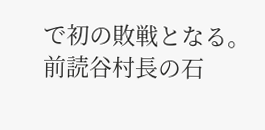で初の敗戦となる。
前読谷村長の石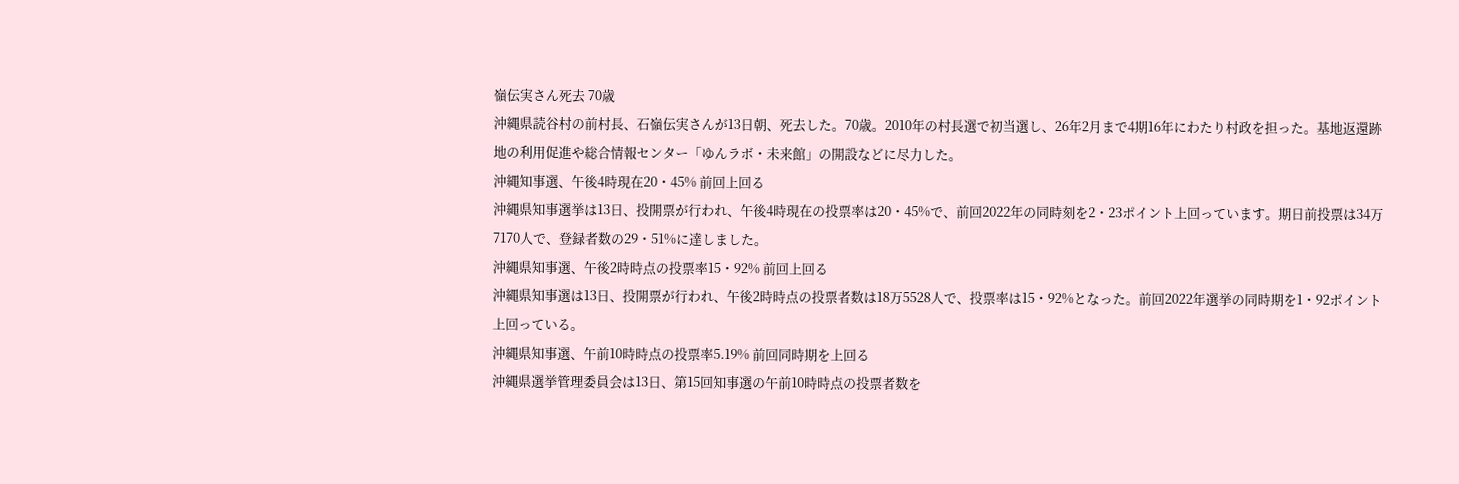嶺伝実さん死去 70歳
沖縄県読谷村の前村長、石嶺伝実さんが13日朝、死去した。70歳。2010年の村長選で初当選し、26年2月まで4期16年にわたり村政を担った。基地返還跡地の利用促進や総合情報センター「ゆんラボ・未来館」の開設などに尽力した。
沖縄知事選、午後4時現在20・45% 前回上回る
沖縄県知事選挙は13日、投開票が行われ、午後4時現在の投票率は20・45%で、前回2022年の同時刻を2・23ポイント上回っています。期日前投票は34万7170人で、登録者数の29・51%に達しました。
沖縄県知事選、午後2時時点の投票率15・92% 前回上回る
沖縄県知事選は13日、投開票が行われ、午後2時時点の投票者数は18万5528人で、投票率は15・92%となった。前回2022年選挙の同時期を1・92ポイント上回っている。
沖縄県知事選、午前10時時点の投票率5.19% 前回同時期を上回る
沖縄県選挙管理委員会は13日、第15回知事選の午前10時時点の投票者数を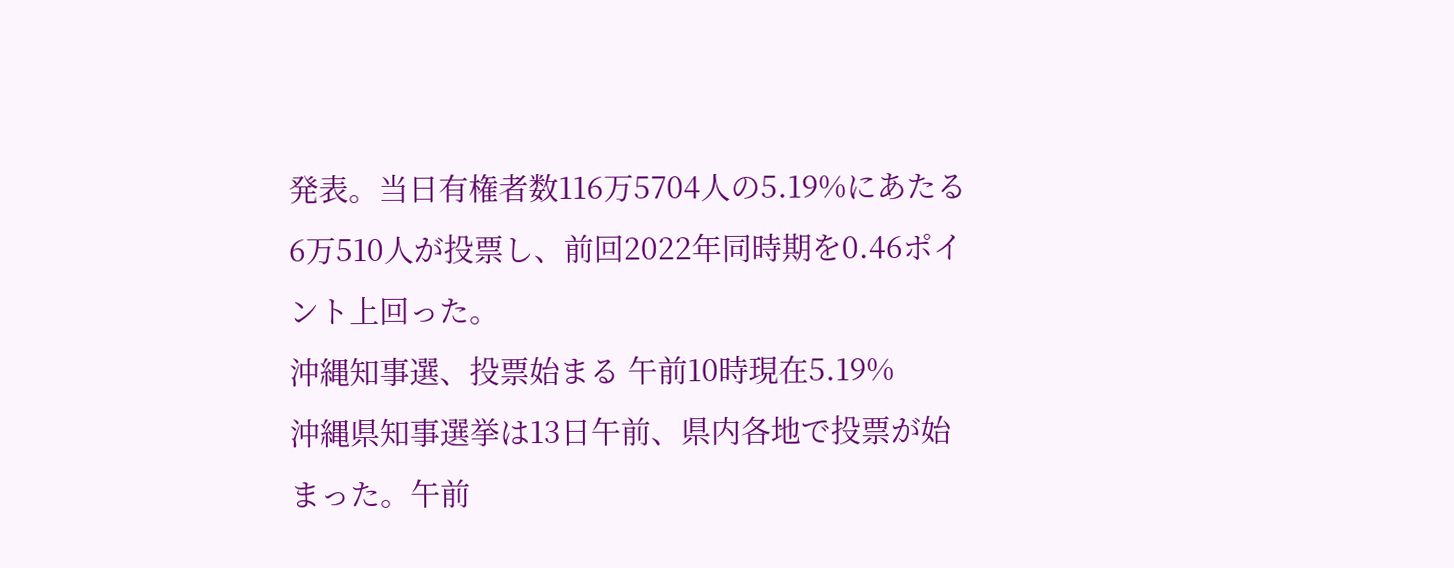発表。当日有権者数116万5704人の5.19%にあたる6万510人が投票し、前回2022年同時期を0.46ポイント上回った。
沖縄知事選、投票始まる 午前10時現在5.19%
沖縄県知事選挙は13日午前、県内各地で投票が始まった。午前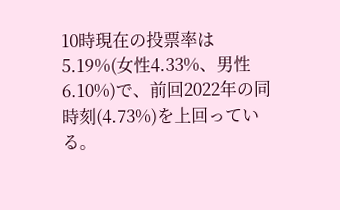10時現在の投票率は5.19%(女性4.33%、男性6.10%)で、前回2022年の同時刻(4.73%)を上回っている。